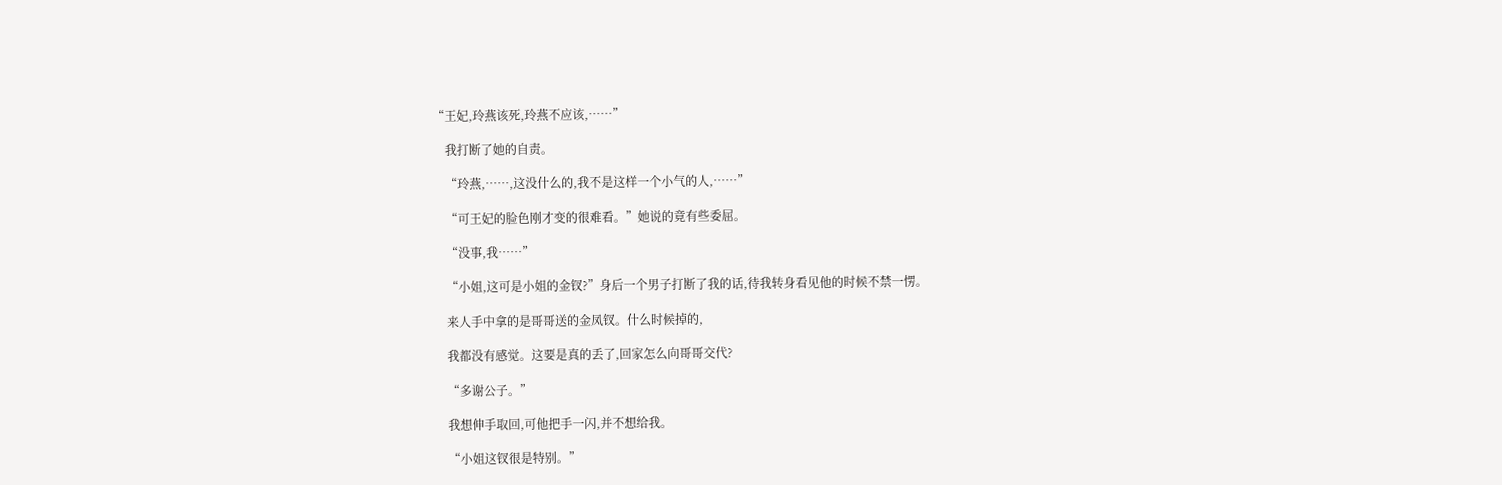“王妃,玲燕该死,玲燕不应该,……”

    我打断了她的自责。

    “玲燕,……,这没什么的,我不是这样一个小气的人,……”

    “可王妃的脸色刚才变的很难看。”她说的竟有些委屈。

    “没事,我……”

    “小姐,这可是小姐的金钗?”身后一个男子打断了我的话,待我转身看见他的时候不禁一愣。

    来人手中拿的是哥哥送的金凤钗。什么时候掉的,

    我都没有感觉。这要是真的丢了,回家怎么向哥哥交代?

    “多谢公子。”

    我想伸手取回,可他把手一闪,并不想给我。

    “小姐这钗很是特别。”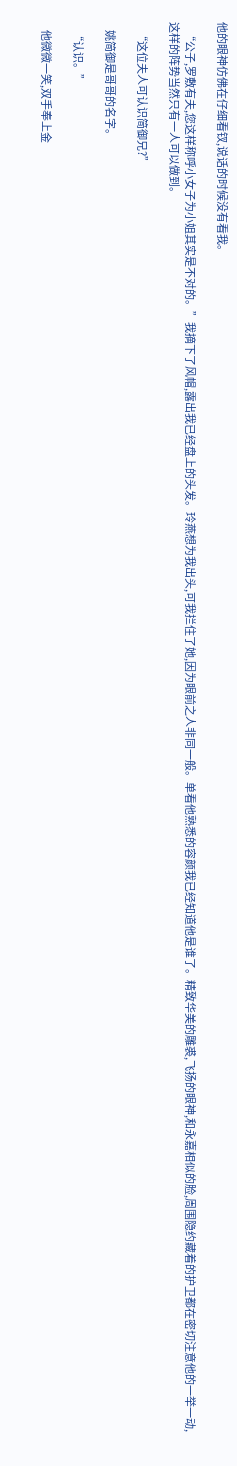他的眼神仿佛在仔细看钗,说话的时候没有看我。

    “公子,罗敷有夫,您这样称呼小女子为小姐其实是不对的。”我摘下了风帽,露出我已经盘上的头发。玲燕想为我出头,可我拦住了她,因为眼前之人非同一般。单看他熟悉的容颜我已经知道他是谁了。精致华美的雕裘,飞扬的眼神,和永嘉相似的脸,周围隐约藏着的护卫都在密切注意他的一举一动,这样的阵势当然只有一人可以做到。

    “这位夫人可认识简御兄?”

    姚简御是哥哥的名字。

    “认识。”

    他微微一笑,双手奉上金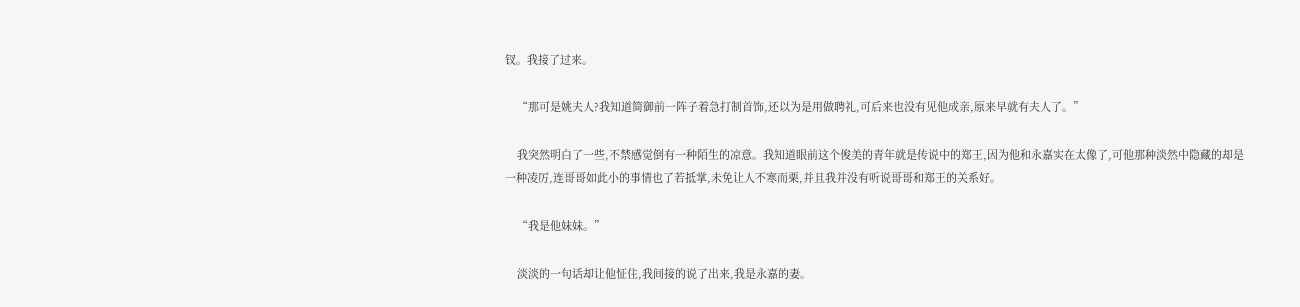钗。我接了过来。

    “那可是姚夫人?我知道简御前一阵子着急打制首饰,还以为是用做聘礼,可后来也没有见他成亲,原来早就有夫人了。”

    我突然明白了一些,不禁感觉倒有一种陌生的凉意。我知道眼前这个俊美的青年就是传说中的郑王,因为他和永嘉实在太像了,可他那种淡然中隐藏的却是一种凌厉,连哥哥如此小的事情也了若抵掌,未免让人不寒而栗,并且我并没有听说哥哥和郑王的关系好。

    “我是他妹妹。”

    淡淡的一句话却让他怔住,我间接的说了出来,我是永嘉的妻。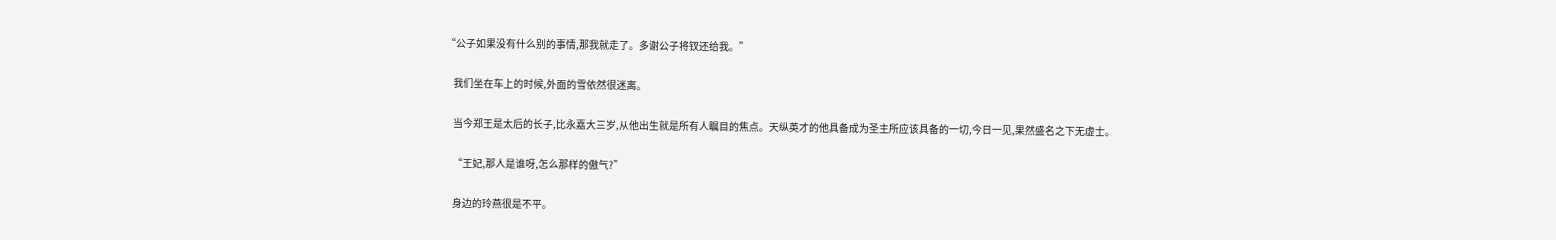“公子如果没有什么别的事情,那我就走了。多谢公子将钗还给我。”

    我们坐在车上的时候,外面的雪依然很迷离。

    当今郑王是太后的长子,比永嘉大三岁,从他出生就是所有人瞩目的焦点。天纵英才的他具备成为圣主所应该具备的一切,今日一见,果然盛名之下无虚士。

    “王妃,那人是谁呀,怎么那样的傲气?”

    身边的玲燕很是不平。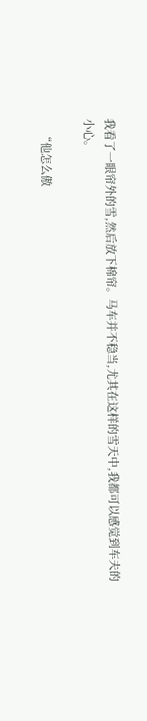我看了一眼帘外的雪,然后放下棉帘。马车并不稳当,尤其在这样的雪天中,我都可以感觉到车夫的小心。

    “他怎么傲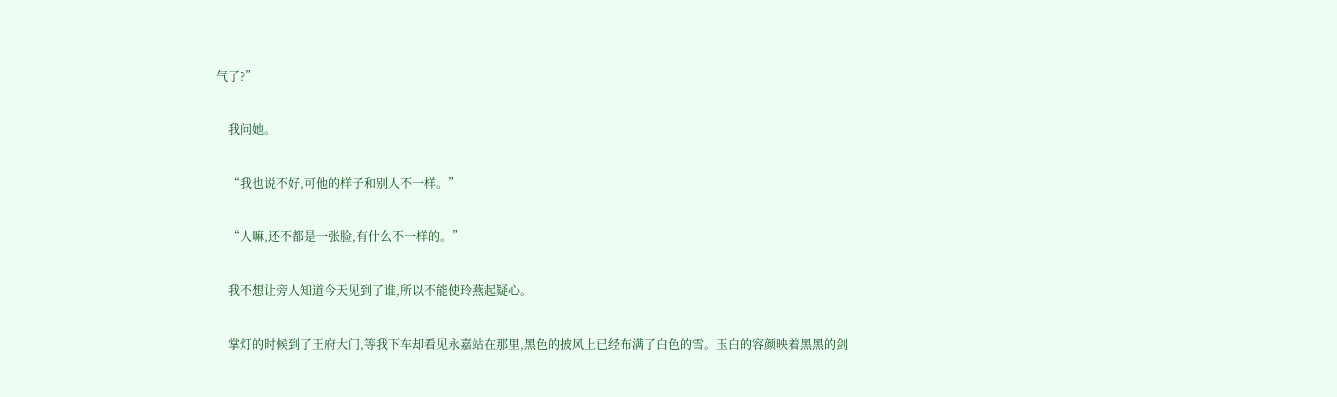气了?”

    我问她。

    “我也说不好,可他的样子和别人不一样。”

    “人嘛,还不都是一张脸,有什么不一样的。”

    我不想让旁人知道今天见到了谁,所以不能使玲燕起疑心。

    掌灯的时候到了王府大门,等我下车却看见永嘉站在那里,黑色的披风上已经布满了白色的雪。玉白的容颜映着黑黑的剑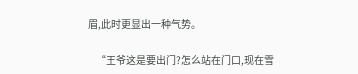眉,此时更显出一种气势。

    “王爷这是要出门?怎么站在门口,现在雪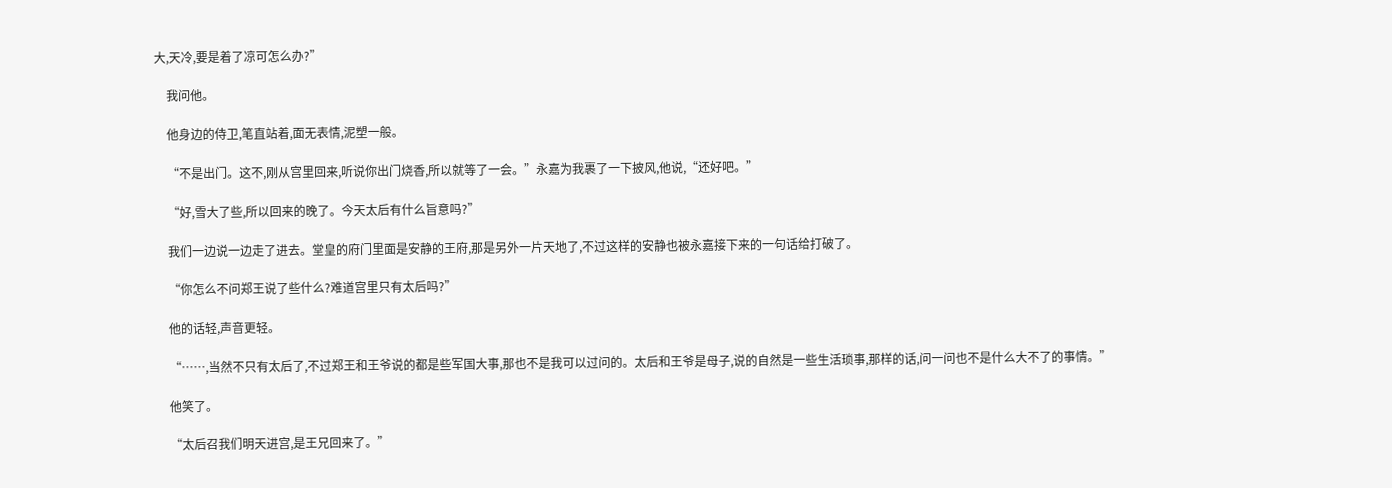大,天冷,要是着了凉可怎么办?”

    我问他。

    他身边的侍卫,笔直站着,面无表情,泥塑一般。

    “不是出门。这不,刚从宫里回来,听说你出门烧香,所以就等了一会。”永嘉为我裹了一下披风,他说,“还好吧。”

    “好,雪大了些,所以回来的晚了。今天太后有什么旨意吗?”

    我们一边说一边走了进去。堂皇的府门里面是安静的王府,那是另外一片天地了,不过这样的安静也被永嘉接下来的一句话给打破了。

    “你怎么不问郑王说了些什么?难道宫里只有太后吗?”

    他的话轻,声音更轻。

    “……,当然不只有太后了,不过郑王和王爷说的都是些军国大事,那也不是我可以过问的。太后和王爷是母子,说的自然是一些生活琐事,那样的话,问一问也不是什么大不了的事情。”

    他笑了。

    “太后召我们明天进宫,是王兄回来了。”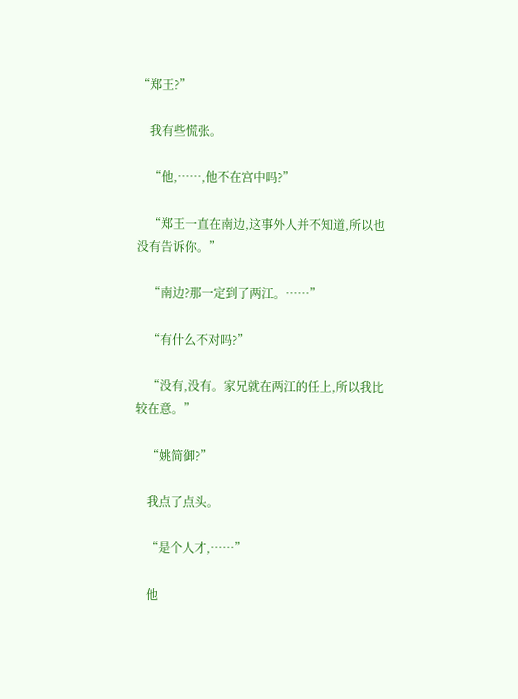“郑王?”

    我有些慌张。

    “他,……,他不在宫中吗?”

    “郑王一直在南边,这事外人并不知道,所以也没有告诉你。”

    “南边?那一定到了两江。……”

    “有什么不对吗?”

    “没有,没有。家兄就在两江的任上,所以我比较在意。”

    “姚简御?”

    我点了点头。

    “是个人才,……”

    他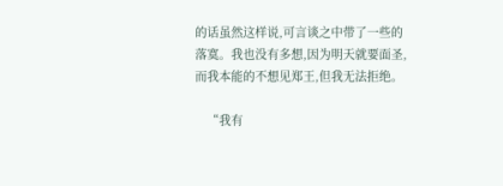的话虽然这样说,可言谈之中带了一些的落寞。我也没有多想,因为明天就要面圣,而我本能的不想见郑王,但我无法拒绝。

    “我有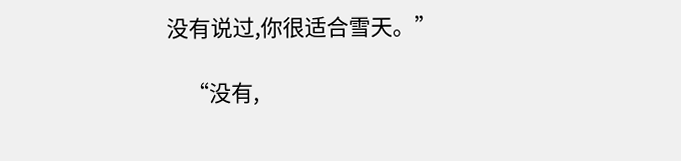没有说过,你很适合雪天。”

    “没有,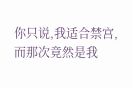你只说,我适合禁宫,而那次竟然是我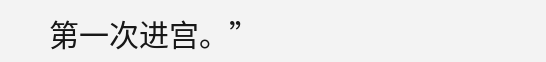第一次进宫。”